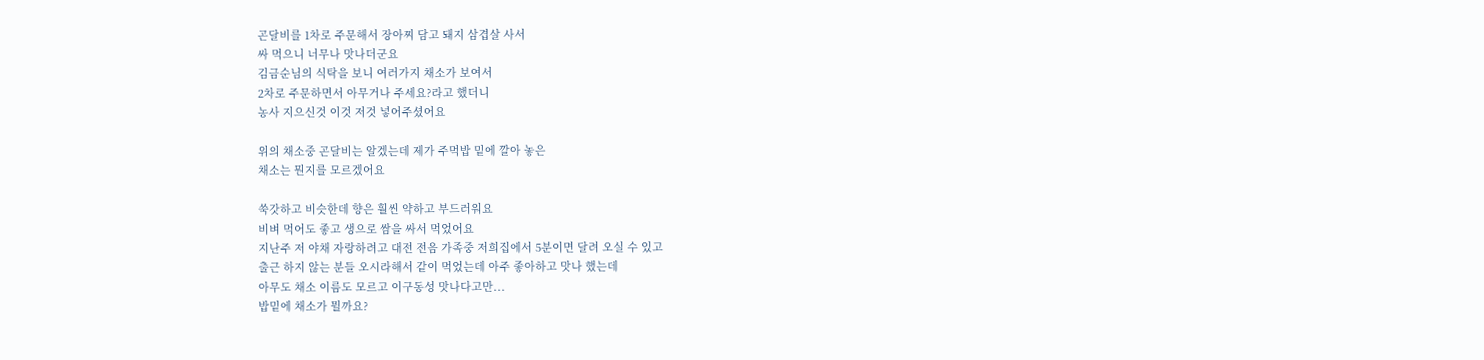곤달비를 1차로 주문해서 장아찌 담고 돼지 삼겹살 사서
싸 먹으니 너무나 맛나더군요
김금순님의 식탁을 보니 여러가지 채소가 보여서
2차로 주문하면서 아무거나 주세요?라고 했더니
농사 지으신것 이것 저것 넣어주셨어요

위의 채소중 곤달비는 알겠는데 제가 주먹밥 밑에 깔아 놓은
채소는 뭔지를 모르겠어요

쑥갓하고 비슷한데 향은 훨씬 약하고 부드러워요
비벼 먹어도 좋고 생으로 쌈을 싸서 먹었어요
지난주 저 야채 자랑하려고 대전 전음 가족중 저희집에서 5분이면 달려 오실 수 있고
출근 하지 않는 분들 오시라해서 같이 먹었는데 아주 좋아하고 맛나 했는데
아무도 채소 이름도 모르고 이구동성 맛나다고만...
밥밑에 채소가 뭘까요?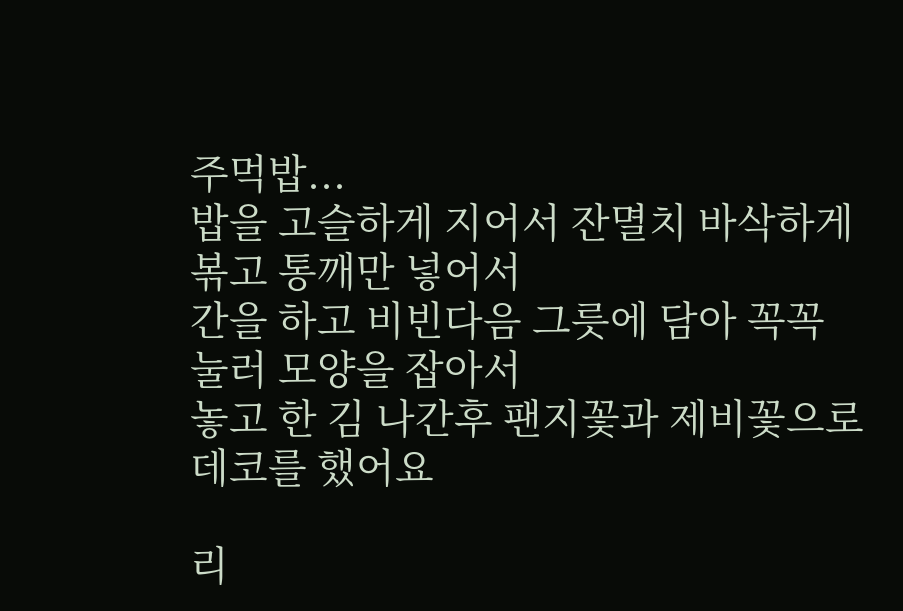주먹밥...
밥을 고슬하게 지어서 잔멸치 바삭하게 볶고 통깨만 넣어서
간을 하고 비빈다음 그릇에 담아 꼭꼭 눌러 모양을 잡아서
놓고 한 김 나간후 팬지꽃과 제비꽃으로 데코를 했어요

리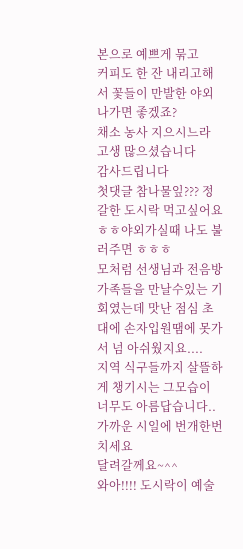본으로 예쁘게 묶고
커피도 한 잔 내리고해서 꽃들이 만발한 야외 나가면 좋겠죠?
채소 농사 지으시느라 고생 많으셨습니다
감사드립니다
첫댓글 참나물잎??? 정갈한 도시락 먹고싶어요 ㅎㅎ야외가실때 나도 불러주면 ㅎㅎㅎ
모처럼 선생님과 전음방 가족들을 만날수있는 기회였는데 맛난 점심 초대에 손자입원땜에 못가서 넘 아쉬웠지요....
지역 식구들까지 살뜰하게 챙기시는 그모습이 너무도 아름답습니다..
가까운 시일에 번개한번 치세요
달려갈께요~^^
와아!!!! 도시락이 예술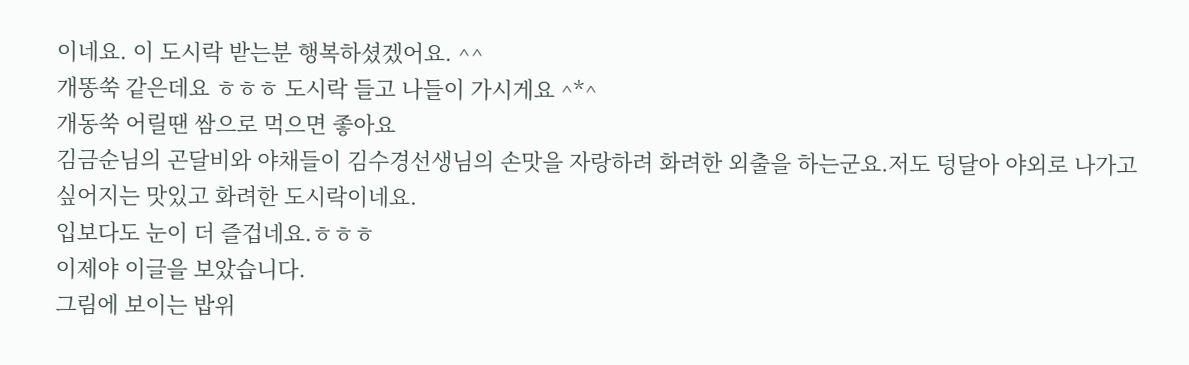이네요. 이 도시락 받는분 행복하셨겠어요. ^^
개똥쑥 같은데요 ㅎㅎㅎ 도시락 들고 나들이 가시게요 ^*^
개동쑥 어릴땐 쌈으로 먹으면 좋아요
김금순님의 곤달비와 야채들이 김수경선생님의 손맛을 자랑하려 화려한 외출을 하는군요.저도 덩달아 야외로 나가고 싶어지는 맛있고 화려한 도시락이네요.
입보다도 눈이 더 즐겁네요.ㅎㅎㅎ
이제야 이글을 보았습니다.
그림에 보이는 밥위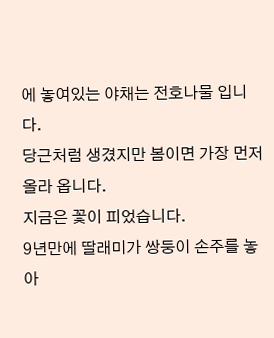에 놓여있는 야채는 전호나물 입니다.
당근처럼 생겼지만 봄이면 가장 먼저 올라 옵니다.
지금은 꽃이 피었습니다.
9년만에 딸래미가 쌍둥이 손주를 놓아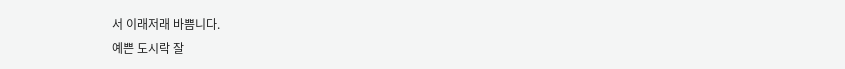서 이래저래 바쁨니다.
예쁜 도시락 잘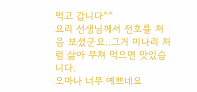먹고 갑니다^^
요리 선생님께서 전호를 처음 보셨군요..그거 미나리 처럼 삶아 무쳐 먹으면 맛있습니다.
오마나 너무 예쁘네요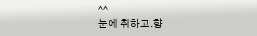^^
눈에 취하고.향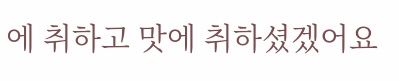에 취하고 맛에 취하셨겠어요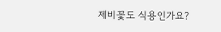제비꽃도 식용인가요?